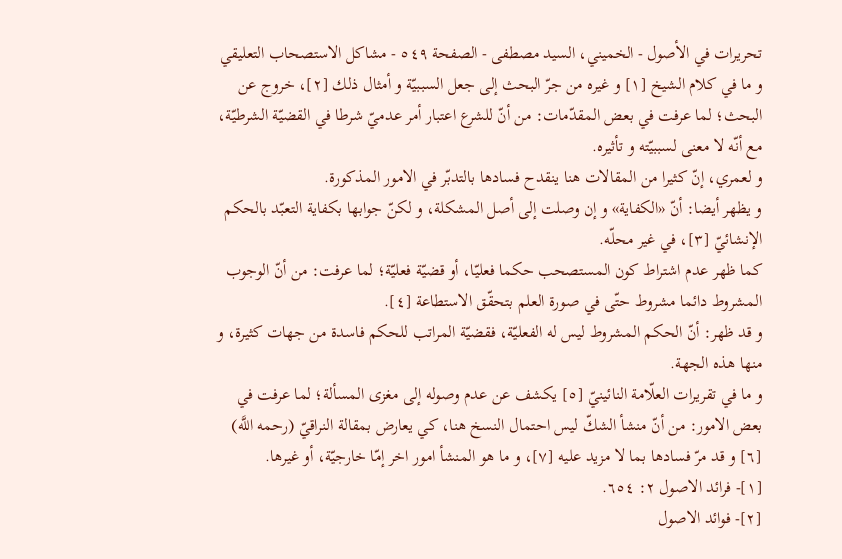تحريرات في الأصول - الخميني، السيد مصطفى - الصفحة ٥٤٩ - مشاكل الاستصحاب التعليقي
و ما في كلام الشيخ [١] و غيره من جرّ البحث إلى جعل السببيّة و أمثال ذلك [٢]، خروج عن البحث؛ لما عرفت في بعض المقدّمات: من أنّ للشرع اعتبار أمر عدميّ شرطا في القضيّة الشرطيّة، مع أنّه لا معنى لسببيّته و تأثيره.
و لعمري، إنّ كثيرا من المقالات هنا ينقدح فسادها بالتدبّر في الامور المذكورة.
و يظهر أيضا: أنّ «الكفاية» و إن وصلت إلى أصل المشكلة، و لكنّ جوابها بكفاية التعبّد بالحكم الإنشائيّ [٣]، في غير محلّه.
كما ظهر عدم اشتراط كون المستصحب حكما فعليّا، أو قضيّة فعليّة؛ لما عرفت: من أنّ الوجوب المشروط دائما مشروط حتّى في صورة العلم بتحقّق الاستطاعة [٤].
و قد ظهر: أنّ الحكم المشروط ليس له الفعليّة، فقضيّة المراتب للحكم فاسدة من جهات كثيرة، و منها هذه الجهة.
و ما في تقريرات العلّامة النائينيّ [٥] يكشف عن عدم وصوله إلى مغزى المسألة؛ لما عرفت في بعض الامور: من أنّ منشأ الشكّ ليس احتمال النسخ هنا، كي يعارض بمقالة النراقيّ (رحمه اللَّه) [٦] و قد مرّ فسادها بما لا مزيد عليه [٧]، و ما هو المنشأ امور اخر إمّا خارجيّة، أو غيرها.
[١]- فرائد الاصول ٢: ٦٥٤.
[٢]- فوائد الاصول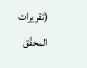(تقريرات المحقّق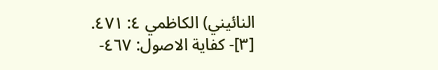النائيني) الكاظمي ٤: ٤٧١.
[٣]- كفاية الاصول: ٤٦٧-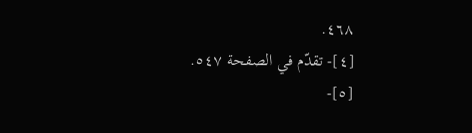٤٦٨.
[٤]- تقدّم في الصفحة ٥٤٧.
[٥]-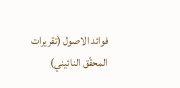فوائد الاصول (تقريرات المحقّق النائيني)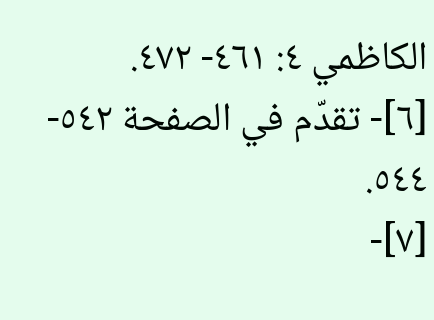الكاظمي ٤: ٤٦١- ٤٧٢.
[٦]- تقدّم في الصفحة ٥٤٢- ٥٤٤.
[٧]-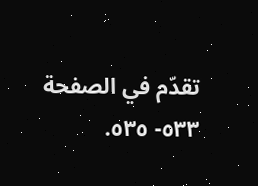تقدّم في الصفحة ٥٣٣- ٥٣٥.